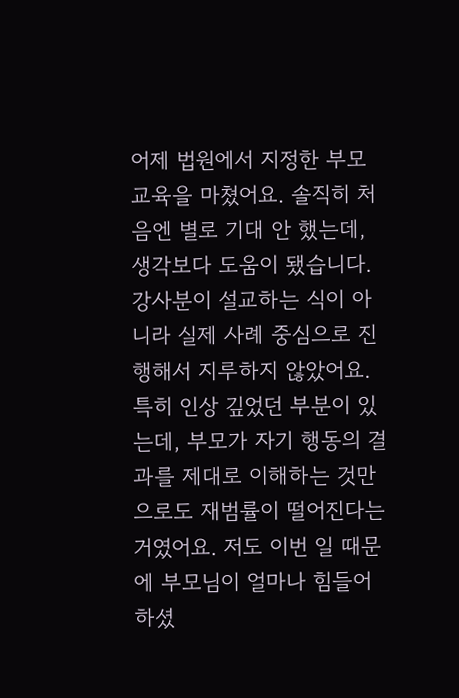어제 법원에서 지정한 부모 교육을 마쳤어요. 솔직히 처음엔 별로 기대 안 했는데, 생각보다 도움이 됐습니다. 강사분이 설교하는 식이 아니라 실제 사례 중심으로 진행해서 지루하지 않았어요.
특히 인상 깊었던 부분이 있는데, 부모가 자기 행동의 결과를 제대로 이해하는 것만으로도 재범률이 떨어진다는 거였어요. 저도 이번 일 때문에 부모님이 얼마나 힘들어하셨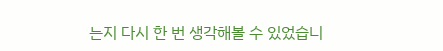는지 다시 한 번 생각해볼 수 있었습니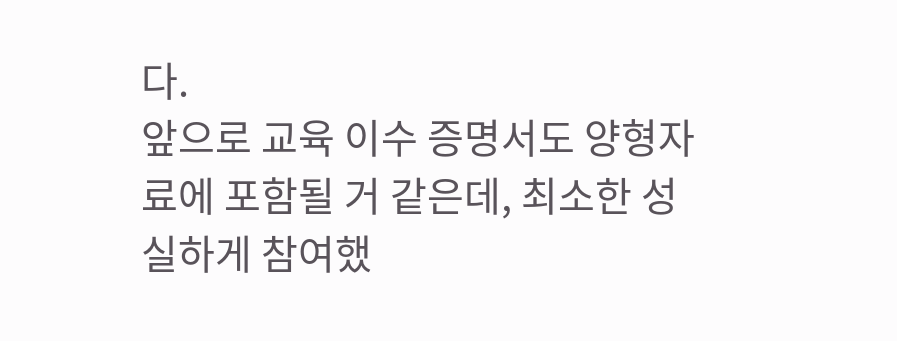다.
앞으로 교육 이수 증명서도 양형자료에 포함될 거 같은데, 최소한 성실하게 참여했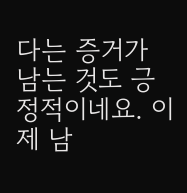다는 증거가 남는 것도 긍정적이네요. 이제 남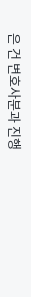은 건 변호사분과 진행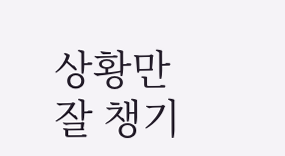상황만 잘 챙기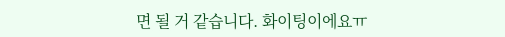면 될 거 같습니다. 화이팅이에요ㅠ